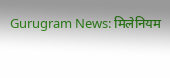Gurugram News: मिलेनियम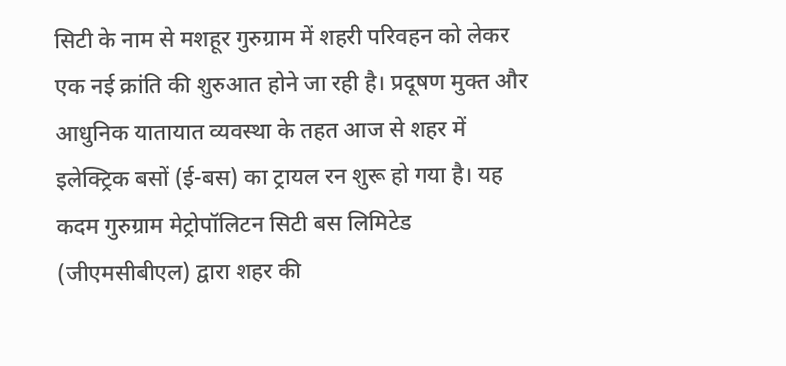सिटी के नाम से मशहूर गुरुग्राम में शहरी परिवहन को लेकर एक नई क्रांति की शुरुआत होने जा रही है। प्रदूषण मुक्त और आधुनिक यातायात व्यवस्था के तहत आज से शहर में इलेक्ट्रिक बसों (ई-बस) का ट्रायल रन शुरू हो गया है। यह कदम गुरुग्राम मेट्रोपॉलिटन सिटी बस लिमिटेड (जीएमसीबीएल) द्वारा शहर की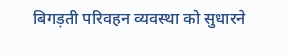बिगड़ती परिवहन व्यवस्था को सुधारने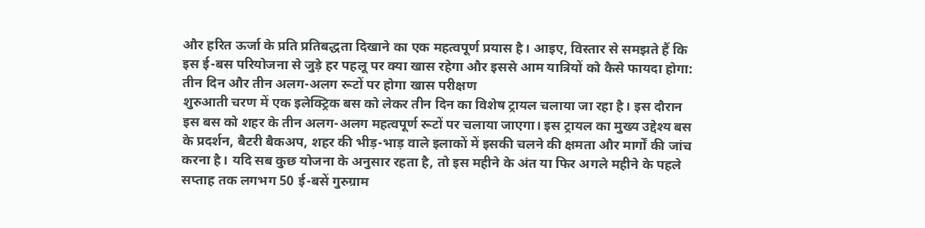और हरित ऊर्जा के प्रति प्रतिबद्धता दिखाने का एक महत्वपूर्ण प्रयास है। आइए, विस्तार से समझते हैं कि इस ई-बस परियोजना से जुड़े हर पहलू पर क्या खास रहेगा और इससे आम यात्रियों को कैसे फायदा होगा:
तीन दिन और तीन अलग-अलग रूटों पर होगा खास परीक्षण
शुरुआती चरण में एक इलेक्ट्रिक बस को लेकर तीन दिन का विशेष ट्रायल चलाया जा रहा है। इस दौरान इस बस को शहर के तीन अलग-अलग महत्वपूर्ण रूटों पर चलाया जाएगा। इस ट्रायल का मुख्य उद्देश्य बस के प्रदर्शन, बैटरी बैकअप, शहर की भीड़-भाड़ वाले इलाकों में इसकी चलने की क्षमता और मार्गों की जांच करना है। यदि सब कुछ योजना के अनुसार रहता है, तो इस महीने के अंत या फिर अगले महीने के पहले सप्ताह तक लगभग 50 ई-बसें गुरुग्राम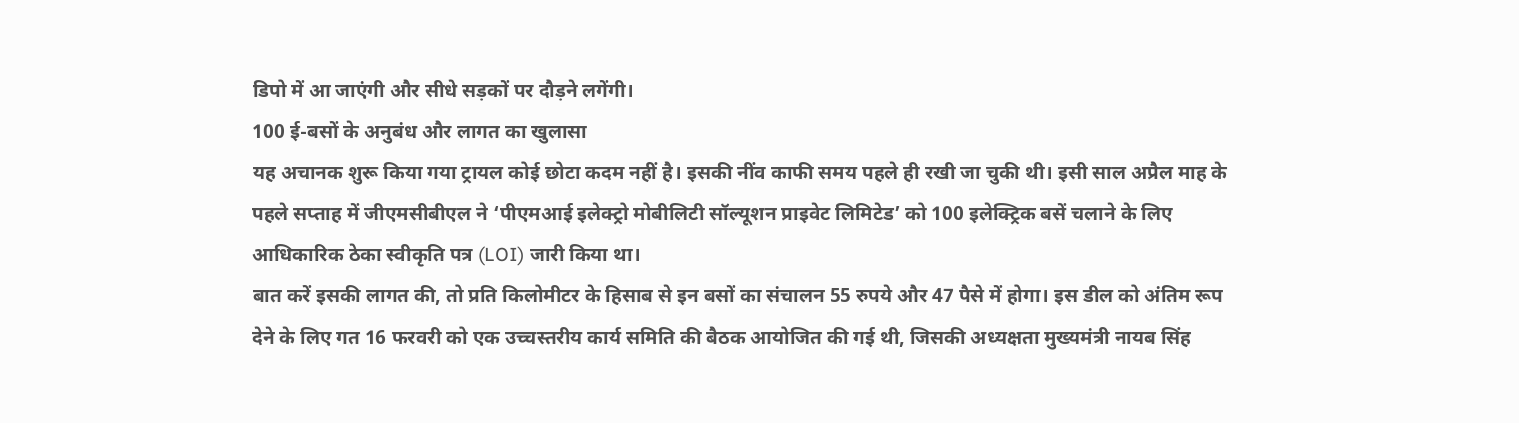डिपो में आ जाएंगी और सीधे सड़कों पर दौड़ने लगेंगी।
100 ई-बसों के अनुबंध और लागत का खुलासा
यह अचानक शुरू किया गया ट्रायल कोई छोटा कदम नहीं है। इसकी नींव काफी समय पहले ही रखी जा चुकी थी। इसी साल अप्रैल माह के पहले सप्ताह में जीएमसीबीएल ने ‘पीएमआई इलेक्ट्रो मोबीलिटी सॉल्यूशन प्राइवेट लिमिटेड’ को 100 इलेक्ट्रिक बसें चलाने के लिए आधिकारिक ठेका स्वीकृति पत्र (LOI) जारी किया था।
बात करें इसकी लागत की, तो प्रति किलोमीटर के हिसाब से इन बसों का संचालन 55 रुपये और 47 पैसे में होगा। इस डील को अंतिम रूप देने के लिए गत 16 फरवरी को एक उच्चस्तरीय कार्य समिति की बैठक आयोजित की गई थी, जिसकी अध्यक्षता मुख्यमंत्री नायब सिंह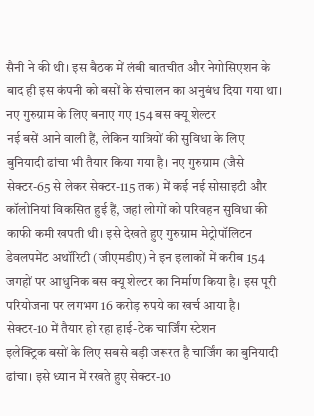सैनी ने की थी। इस बैठक में लंबी बातचीत और नेगोसिएशन के बाद ही इस कंपनी को बसों के संचालन का अनुबंध दिया गया था।
नए गुरुग्राम के लिए बनाए गए 154 बस क्यू शेल्टर
नई बसें आने वाली हैं, लेकिन यात्रियों की सुविधा के लिए बुनियादी ढांचा भी तैयार किया गया है। नए गुरुग्राम (जैसे सेक्टर-65 से लेकर सेक्टर-115 तक) में कई नई सोसाइटी और कॉलोनियां विकसित हुई हैं, जहां लोगों को परिवहन सुविधा की काफी कमी खपती थी। इसे देखते हुए गुरुग्राम मेट्रोपॉलिटन डेवलपमेंट अथॉरिटी (जीएमडीए) ने इन इलाकों में करीब 154 जगहों पर आधुनिक बस क्यू शेल्टर का निर्माण किया है। इस पूरी परियोजना पर लगभग 16 करोड़ रुपये का खर्च आया है।
सेक्टर-10 में तैयार हो रहा हाई-टेक चार्जिंग स्टेशन
इलेक्ट्रिक बसों के लिए सबसे बड़ी जरूरत है चार्जिंग का बुनियादी ढांचा। इसे ध्यान में रखते हुए सेक्टर-10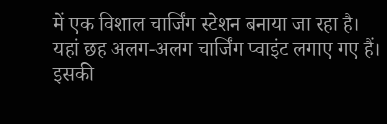में एक विशाल चार्जिंग स्टेशन बनाया जा रहा है। यहां छह अलग-अलग चार्जिंग प्वाइंट लगाए गए हैं। इसकी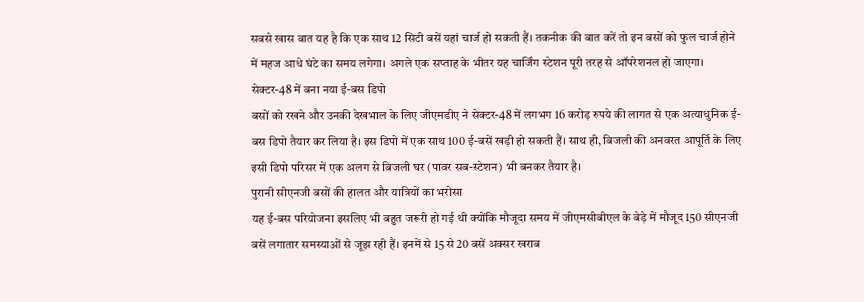सबसे खास बात यह है कि एक साथ 12 सिटी बसें यहां चार्ज हो सकती हैं। तकनीक की बात करें तो इन बसों को फुल चार्ज होने में महज आधे घंटे का समय लगेगा। अगले एक सप्ताह के भीतर यह चार्जिंग स्टेशन पूरी तरह से ऑपरेशनल हो जाएगा।
सेक्टर-48 में बना नया ई-बस डिपो
बसों को रखने और उनकी देखभाल के लिए जीएमडीए ने सेक्टर-48 में लगभग 16 करोड़ रुपये की लागत से एक अत्याधुनिक ई-बस डिपो तैयार कर लिया है। इस डिपो में एक साथ 100 ई-बसें खड़ी हो सकती हैं। साथ ही, बिजली की अनवरत आपूर्ति के लिए इसी डिपो परिसर में एक अलग से बिजली घर (पावर सब-स्टेशन) भी बनकर तैयार है।
पुरानी सीएनजी बसों की हालत और यात्रियों का भरोसा
यह ई-बस परियोजना इसलिए भी बहुत जरूरी हो गई थी क्योंकि मौजूदा समय में जीएमसीबीएल के बेड़े में मौजूद 150 सीएनजी बसें लगातार समस्याओं से जूझ रही हैं। इनमें से 15 से 20 बसें अक्सर खराब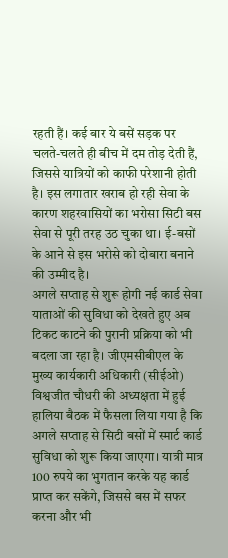रहती हैं। कई बार ये बसें सड़क पर चलते-चलते ही बीच में दम तोड़ देती हैं, जिससे यात्रियों को काफी परेशानी होती है। इस लगातार खराब हो रही सेवा के कारण शहरवासियों का भरोसा सिटी बस सेवा से पूरी तरह उठ चुका था। ई-बसों के आने से इस भरोसे को दोबारा बनाने की उम्मीद है।
अगले सप्ताह से शुरू होगी नई कार्ड सेवा
याताओं की सुविधा को देखते हुए अब टिकट काटने की पुरानी प्रक्रिया को भी बदला जा रहा है। जीएमसीबीएल के मुख्य कार्यकारी अधिकारी (सीईओ) विश्वजीत चौधरी की अध्यक्षता में हुई हालिया बैठक में फैसला लिया गया है कि अगले सप्ताह से सिटी बसों में स्मार्ट कार्ड सुविधा को शुरू किया जाएगा। यात्री मात्र 100 रुपये का भुगतान करके यह कार्ड प्राप्त कर सकेंगे, जिससे बस में सफर करना और भी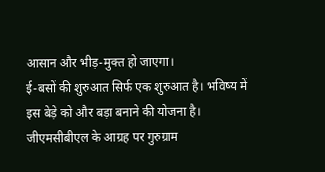आसान और भीड़-मुक्त हो जाएगा।
ई-बसों की शुरुआत सिर्फ एक शुरुआत है। भविष्य में इस बेड़े को और बड़ा बनाने की योजना है। जीएमसीबीएल के आग्रह पर गुरुग्राम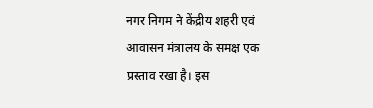नगर निगम ने केंद्रीय शहरी एवं आवासन मंत्रालय के समक्ष एक प्रस्ताव रखा है। इस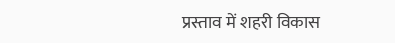प्रस्ताव में शहरी विकास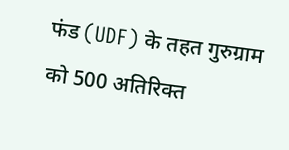फंड (UDF) के तहत गुरुग्राम को 500 अतिरिक्त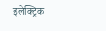इलेक्ट्रिक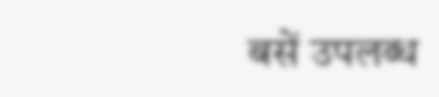बसें उपलब्ध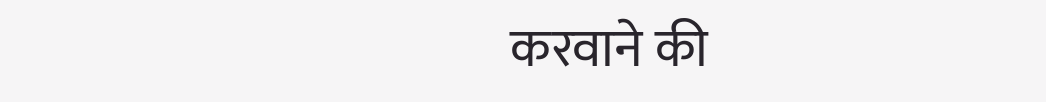करवाने की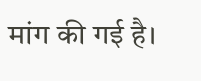मांग की गई है।